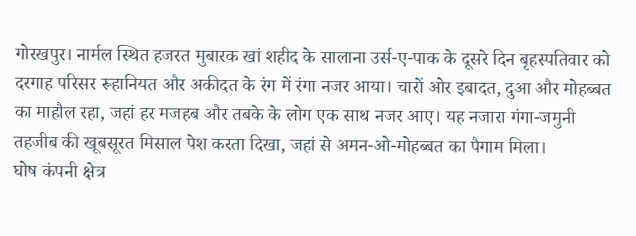गोरखपुर। नार्मल स्थित हजरत मुबारक खां शहीद के सालाना उर्स-ए-पाक के दूसरे दिन बृहस्पतिवार को दरगाह परिसर रूहानियत और अकीदत के रंग में रंगा नजर आया। चारों ओर इबादत, दुआ और मोहब्बत का माहौल रहा, जहां हर मजहब और तबके के लोग एक साथ नजर आए। यह नजारा गंगा-जमुनी तहजीब की खूबसूरत मिसाल पेश करता दिखा, जहां से अमन-ओ-मोहब्बत का पैगाम मिला।
घोष कंपनी क्षेत्र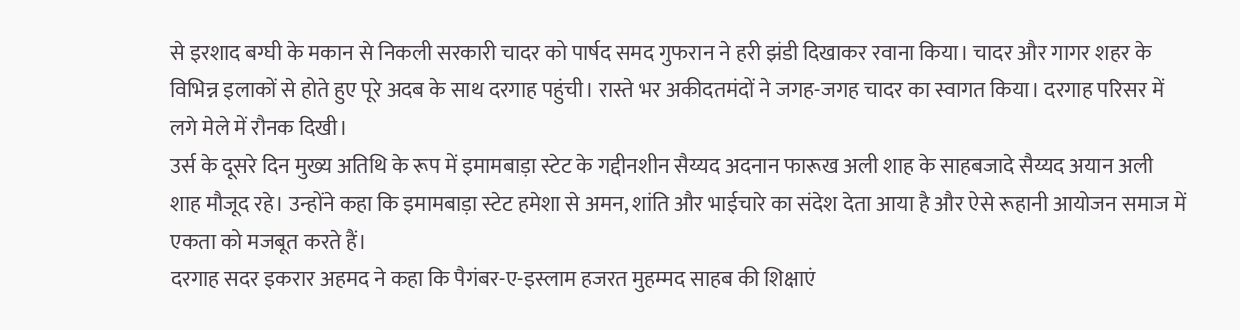से इरशाद बग्घी के मकान से निकली सरकारी चादर को पार्षद समद गुफरान ने हरी झंडी दिखाकर रवाना किया। चादर और गागर शहर के विभिन्न इलाकों से होते हुए पूरे अदब के साथ दरगाह पहुंची। रास्ते भर अकीदतमंदों ने जगह-जगह चादर का स्वागत किया। दरगाह परिसर में लगे मेले में रौनक दिखी।
उर्स के दूसरे दिन मुख्य अतिथि के रूप में इमामबाड़ा स्टेट के गद्दीनशीन सैय्यद अदनान फारूख अली शाह के साहबजादे सैय्यद अयान अली शाह मौजूद रहे। उन्होंने कहा कि इमामबाड़ा स्टेट हमेशा से अमन, शांति और भाईचारे का संदेश देता आया है और ऐसे रूहानी आयोजन समाज में एकता को मजबूत करते हैं।
दरगाह सदर इकरार अहमद ने कहा कि पैगंबर-ए-इस्लाम हजरत मुहम्मद साहब की शिक्षाएं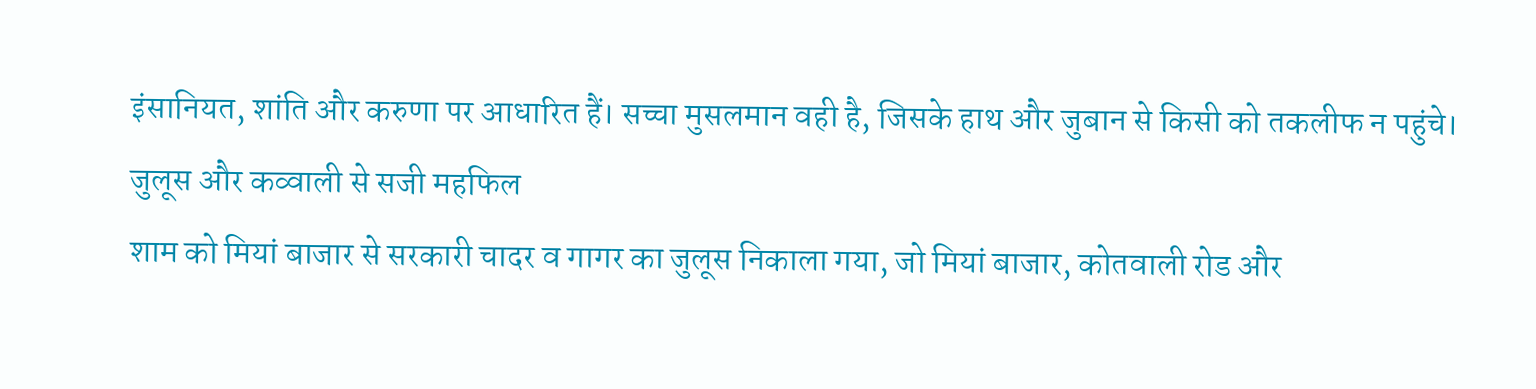इंसानियत, शांति और करुणा पर आधारित हैं। सच्चा मुसलमान वही है, जिसके हाथ और जुबान से किसी को तकलीफ न पहुंचे।
जुलूस और कव्वाली से सजी महफिल
शाम को मियां बाजार से सरकारी चादर व गागर का जुलूस निकाला गया, जो मियां बाजार, कोतवाली रोड और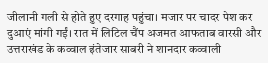जीलानी गली से होते हुए दरगाह पहुंचा। मजार पर चादर पेश कर दुआएं मांगी गईं। रात में लिटिल चैंप अजमत आफताब वारसी और उत्तराखंड के कव्वाल इंतेजार साबरी ने शानदार कव्वाली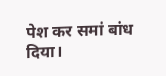पेश कर समां बांध दिया।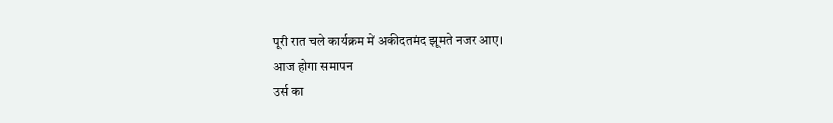पूरी रात चले कार्यक्रम में अकीदतमंद झूमते नजर आए।
आज होगा समापन
उर्स का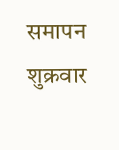समापन शुक्रवार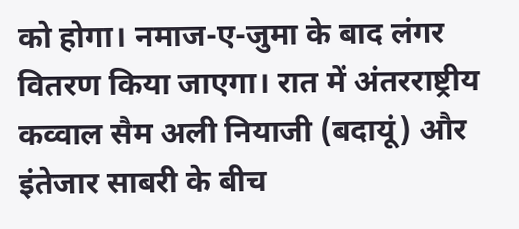को होगा। नमाज-ए-जुमा के बाद लंगर वितरण किया जाएगा। रात में अंतरराष्ट्रीय कव्वाल सैम अली नियाजी (बदायूं) और इंतेजार साबरी के बीच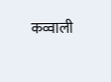कव्वाली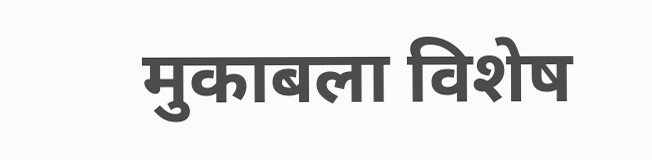मुकाबला विशेष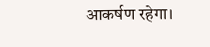आकर्षण रहेगा।